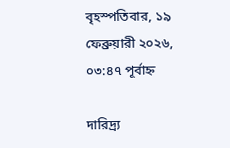বৃহস্পতিবার, ১৯ ফেব্রুয়ারী ২০২৬, ০৩:৪৭ পূর্বাহ্ন

দারিদ্র্য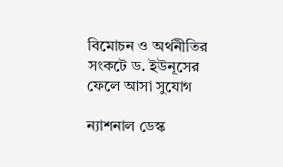বিমোচন ও অর্থনীতির সংকটে ড. ইউনূসের ফেলে আসা সুযোগ

ন্যাশনাল ডেস্ক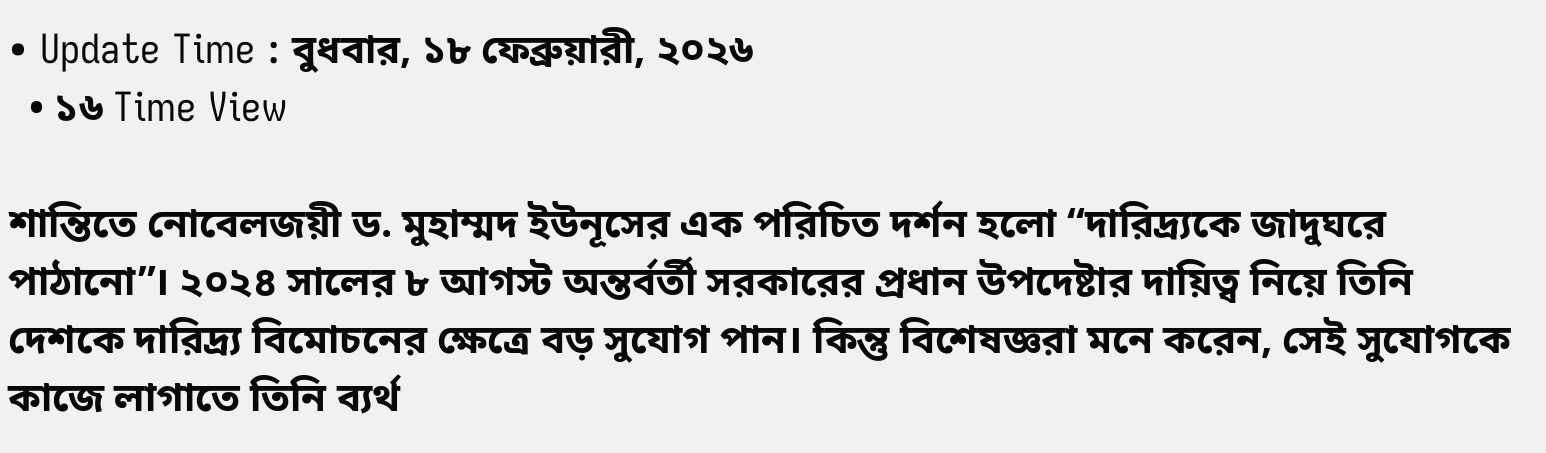• Update Time : বুধবার, ১৮ ফেব্রুয়ারী, ২০২৬
  • ১৬ Time View

শান্তিতে নোবেলজয়ী ড. মুহাম্মদ ইউনূসের এক পরিচিত দর্শন হলো “দারিদ্র্যকে জাদুঘরে পাঠানো”। ২০২৪ সালের ৮ আগস্ট অন্তর্বর্তী সরকারের প্রধান উপদেষ্টার দায়িত্ব নিয়ে তিনি দেশকে দারিদ্র্য বিমোচনের ক্ষেত্রে বড় সুযোগ পান। কিন্তু বিশেষজ্ঞরা মনে করেন, সেই সুযোগকে কাজে লাগাতে তিনি ব্যর্থ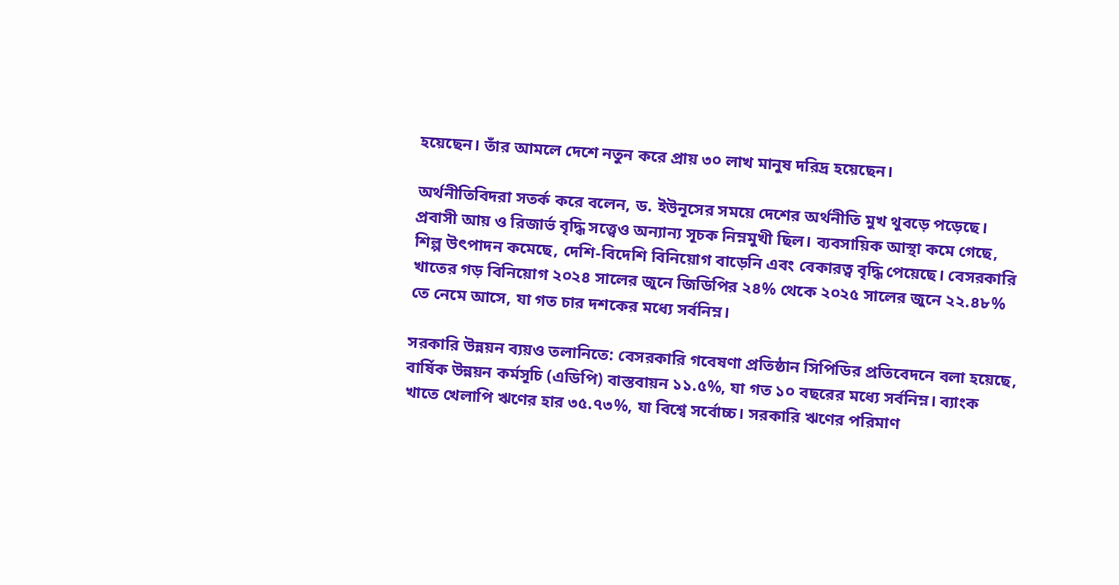হয়েছেন। তাঁর আমলে দেশে নতুন করে প্রায় ৩০ লাখ মানুষ দরিদ্র হয়েছেন।

অর্থনীতিবিদরা সতর্ক করে বলেন, ড. ইউনূসের সময়ে দেশের অর্থনীতি মুখ থুবড়ে পড়েছে। প্রবাসী আয় ও রিজার্ভ বৃদ্ধি সত্ত্বেও অন্যান্য সূচক নিম্নমুখী ছিল। ব্যবসায়িক আস্থা কমে গেছে, শিল্প উৎপাদন কমেছে, দেশি-বিদেশি বিনিয়োগ বাড়েনি এবং বেকারত্ব বৃদ্ধি পেয়েছে। বেসরকারি খাতের গড় বিনিয়োগ ২০২৪ সালের জুনে জিডিপির ২৪% থেকে ২০২৫ সালের জুনে ২২.৪৮% তে নেমে আসে, যা গত চার দশকের মধ্যে সর্বনিম্ন।

সরকারি উন্নয়ন ব্যয়ও তলানিতে: বেসরকারি গবেষণা প্রতিষ্ঠান সিপিডির প্রতিবেদনে বলা হয়েছে, বার্ষিক উন্নয়ন কর্মসূচি (এডিপি) বাস্তবায়ন ১১.৫%, যা গত ১০ বছরের মধ্যে সর্বনিম্ন। ব্যাংক খাতে খেলাপি ঋণের হার ৩৫.৭৩%, যা বিশ্বে সর্বোচ্চ। সরকারি ঋণের পরিমাণ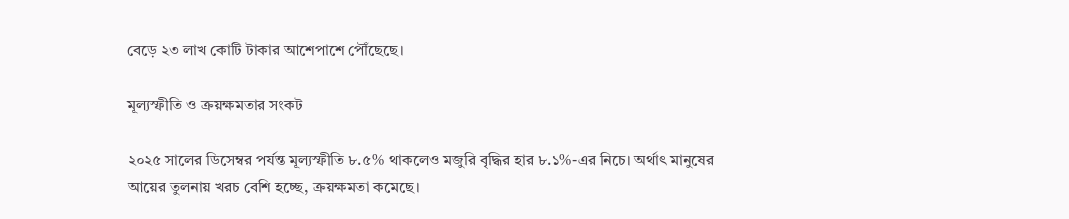বেড়ে ২৩ লাখ কোটি টাকার আশেপাশে পৌঁছেছে।

মূল্যস্ফীতি ও ক্রয়ক্ষমতার সংকট

২০২৫ সালের ডিসেম্বর পর্যন্ত মূল্যস্ফীতি ৮.৫% থাকলেও মজুরি বৃদ্ধির হার ৮.১%-এর নিচে। অর্থাৎ মানুষের আয়ের তুলনায় খরচ বেশি হচ্ছে, ক্রয়ক্ষমতা কমেছে।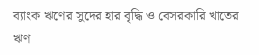ব্যাংক ঋণের সুদের হার বৃদ্ধি ও বেসরকারি খাতের ঋণ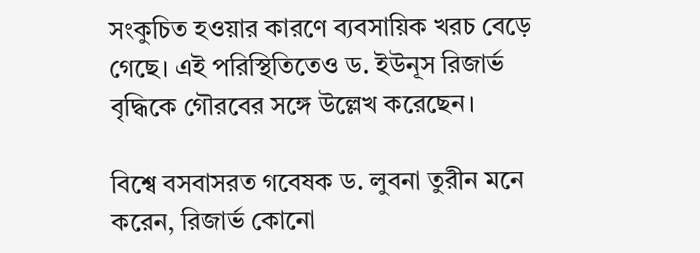সংকুচিত হওয়ার কারণে ব্যবসায়িক খরচ বেড়ে গেছে। এই পরিস্থিতিতেও ড. ইউনূস রিজার্ভ বৃদ্ধিকে গৌরবের সঙ্গে উল্লেখ করেছেন।

বিশ্বে বসবাসরত গবেষক ড. লুবনা তুরীন মনে করেন, রিজার্ভ কোনো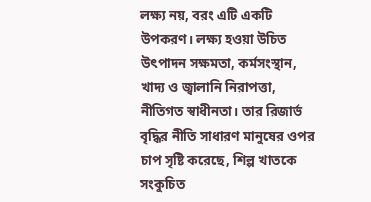লক্ষ্য নয়, বরং এটি একটি উপকরণ। লক্ষ্য হওয়া উচিত উৎপাদন সক্ষমতা, কর্মসংস্থান, খাদ্য ও জ্বালানি নিরাপত্তা, নীতিগত স্বাধীনতা। তার রিজার্ভ বৃদ্ধির নীতি সাধারণ মানুষের ওপর চাপ সৃষ্টি করেছে, শিল্প খাতকে সংকুচিত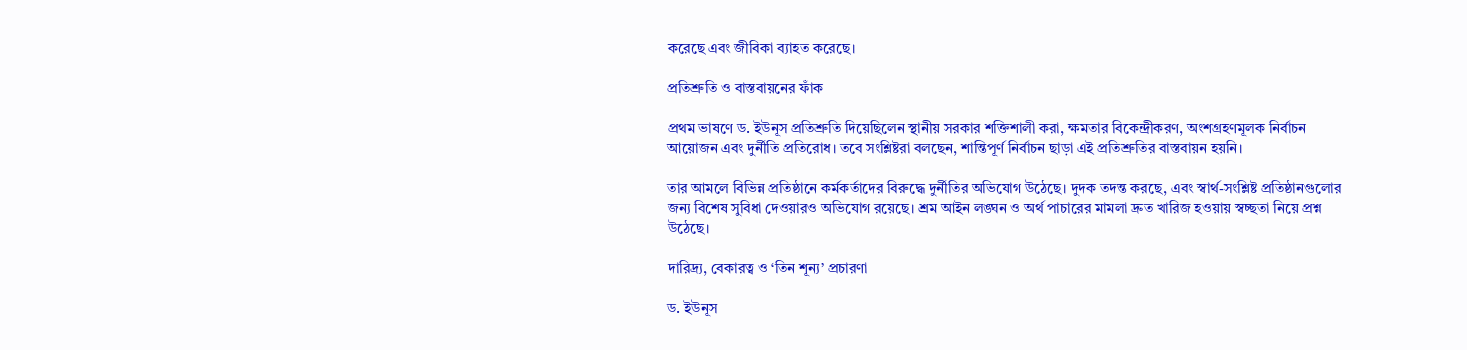করেছে এবং জীবিকা ব্যাহত করেছে।

প্রতিশ্রুতি ও বাস্তবায়নের ফাঁক

প্রথম ভাষণে ড. ইউনূস প্রতিশ্রুতি দিয়েছিলেন স্থানীয় সরকার শক্তিশালী করা, ক্ষমতার বিকেন্দ্রীকরণ, অংশগ্রহণমূলক নির্বাচন আয়োজন এবং দুর্নীতি প্রতিরোধ। তবে সংশ্লিষ্টরা বলছেন, শান্তিপূর্ণ নির্বাচন ছাড়া এই প্রতিশ্রুতির বাস্তবায়ন হয়নি।

তার আমলে বিভিন্ন প্রতিষ্ঠানে কর্মকর্তাদের বিরুদ্ধে দুর্নীতির অভিযোগ উঠেছে। দুদক তদন্ত করছে, এবং স্বার্থ-সংশ্লিষ্ট প্রতিষ্ঠানগুলোর জন্য বিশেষ সুবিধা দেওয়ারও অভিযোগ রয়েছে। শ্রম আইন লঙ্ঘন ও অর্থ পাচারের মামলা দ্রুত খারিজ হওয়ায় স্বচ্ছতা নিয়ে প্রশ্ন উঠেছে।

দারিদ্র্য, বেকারত্ব ও ‘তিন শূন্য’ প্রচারণা

ড. ইউনূস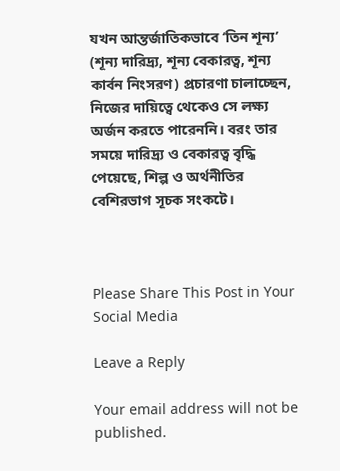যখন আন্তর্জাতিকভাবে ‘তিন শূন্য’ (শূন্য দারিদ্র্য, শূন্য বেকারত্ব, শূন্য কার্বন নিংসরণ) প্রচারণা চালাচ্ছেন, নিজের দায়িত্বে থেকেও সে লক্ষ্য অর্জন করতে পারেননি। বরং তার সময়ে দারিদ্র্য ও বেকারত্ব বৃদ্ধি পেয়েছে, শিল্প ও অর্থনীতির বেশিরভাগ সূচক সংকটে।



Please Share This Post in Your Social Media

Leave a Reply

Your email address will not be published.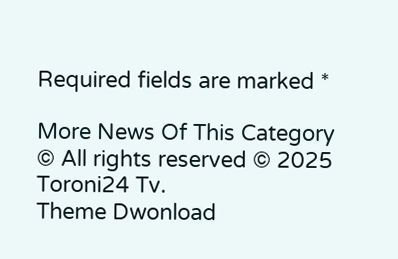Required fields are marked *

More News Of This Category
© All rights reserved © 2025 Toroni24 Tv.
Theme Dwonload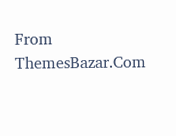From ThemesBazar.Com